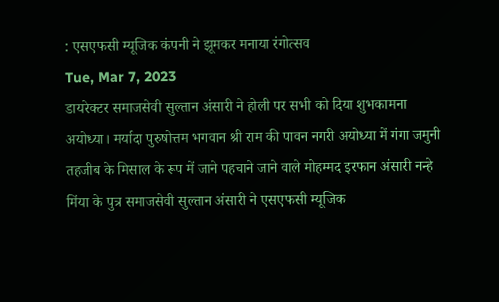: एसएफसी म्यूजिक कंपनी ने झूमकर मनाया रंगोत्सव
Tue, Mar 7, 2023
डायरेक्टर समाजसेवी सुल्तान अंसारी ने होली पर सभी को दिया शुभकामना
अयोध्या। मर्यादा पुरुषोत्तम भगवान श्री राम की पावन नगरी अयोध्या में गंगा जमुनी तहजीब के मिसाल के रूप में जाने पहचाने जाने वाले मोहम्मद इरफान अंसारी नन्हे मिंया के पुत्र समाजसेवी सुल्तान अंसारी ने एसएफसी म्यूजिक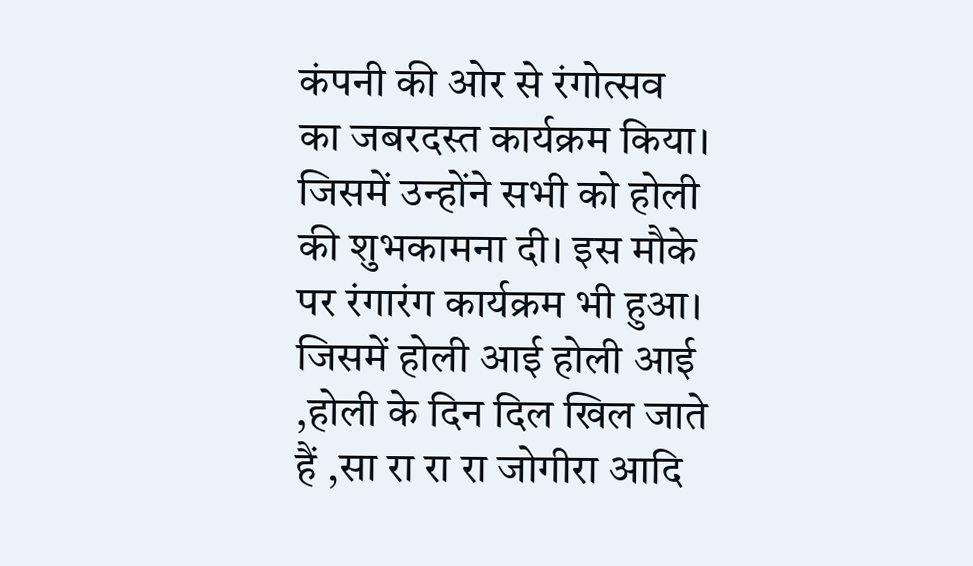कंपनी की ओर से रंगोत्सव का जबरदस्त कार्यक्रम किया। जिसमें उन्होंने सभी को होली की शुभकामना दी। इस मौके पर रंगारंग कार्यक्रम भी हुआ। जिसमें होली आई होली आई ,होली के दिन दिल खिल जाते हैं ,सा रा रा रा जोगीरा आदि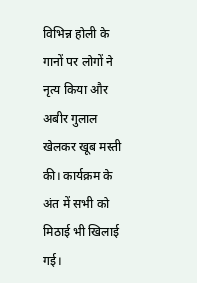विभिन्न होली के गानों पर लोगों ने नृत्य किया और अबीर गुलाल खेलकर खूब मस्ती की। कार्यक्रम के अंत में सभी को मिठाई भी खिलाई गई।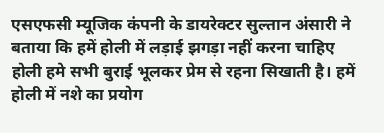एसएफसी म्यूजिक कंपनी के डायरेक्टर सुल्तान अंसारी ने बताया कि हमें होली में लड़ाई झगड़ा नहीं करना चाहिए होली हमे सभी बुराई भूलकर प्रेम से रहना सिखाती है। हमें होली में नशे का प्रयोग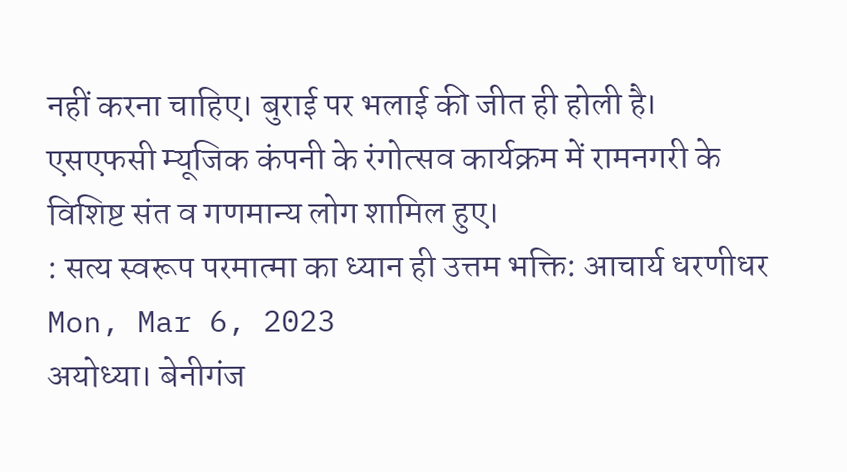नहीं करना चाहिए। बुराई पर भलाई की जीत ही होली है।
एसएफसी म्यूजिक कंपनी के रंगोत्सव कार्यक्रम में रामनगरी के विशिष्ट संत व गणमान्य लोग शामिल हुए।
: सत्य स्वरूप परमात्मा का ध्यान ही उत्तम भक्ति: आचार्य धरणीधर
Mon, Mar 6, 2023
अयोध्या। बेनीगंज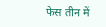फेस तीन में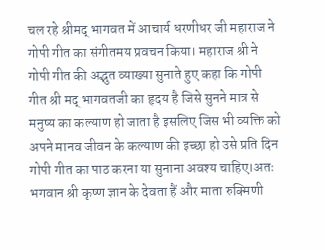चल रहे श्रीमद् भागवत में आचार्य धरणीधर जी महाराज ने गोपी गीत का संगीतमय प्रवचन किया। महाराज श्री ने गोपी गीत की अद्भुत व्याख्या सुनाते हुए कहा कि गोपी गीत श्री मद् भागवतजी का हृदय है जिसे सुनने मात्र से मनुष्य का कल्याण हो जाता है इसलिए जिस भी व्यक्ति को अपने मानव जीवन के कल्याण की इच्छा हो उसे प्रति दिन गोपी गीत का पाठ करना या सुनाना अवश्य चाहिए।अतः भगवान श्री कृष्ण ज्ञान के देवता हैं और माता रुक्मिणी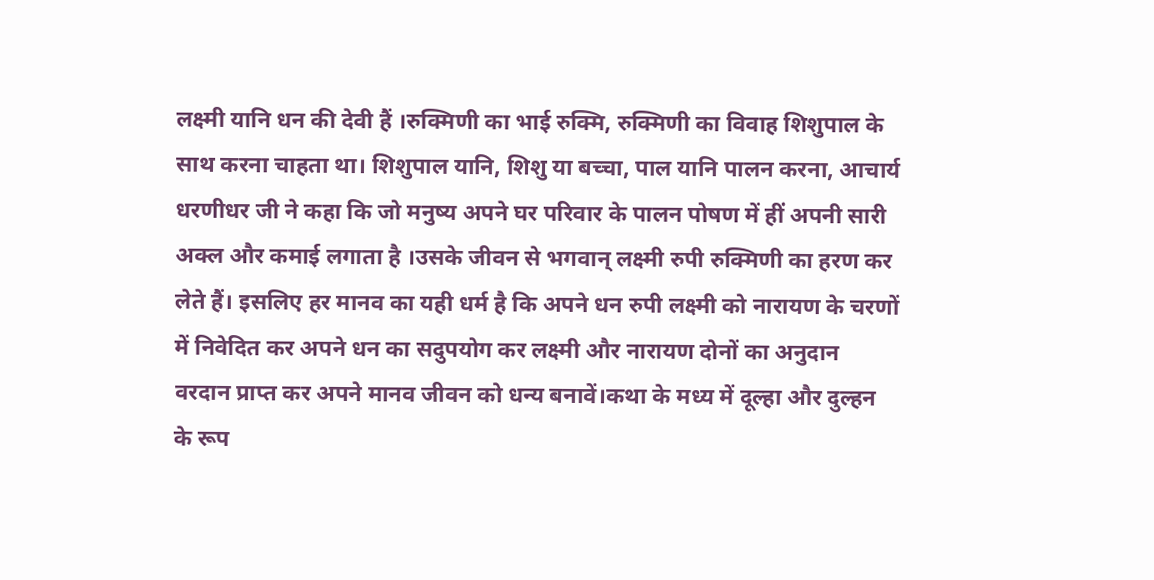लक्ष्मी यानि धन की देवी हैं ।रुक्मिणी का भाई रुक्मि, रुक्मिणी का विवाह शिशुपाल के साथ करना चाहता था। शिशुपाल यानि, शिशु या बच्चा, पाल यानि पालन करना, आचार्य धरणीधर जी ने कहा कि जो मनुष्य अपने घर परिवार के पालन पोषण में हीं अपनी सारी अक्ल और कमाई लगाता है ।उसके जीवन से भगवान् लक्ष्मी रुपी रुक्मिणी का हरण कर लेते हैं। इसलिए हर मानव का यही धर्म है कि अपने धन रुपी लक्ष्मी को नारायण के चरणों में निवेदित कर अपने धन का सदुपयोग कर लक्ष्मी और नारायण दोनों का अनुदान वरदान प्राप्त कर अपने मानव जीवन को धन्य बनावें।कथा के मध्य में दूल्हा और दुल्हन के रूप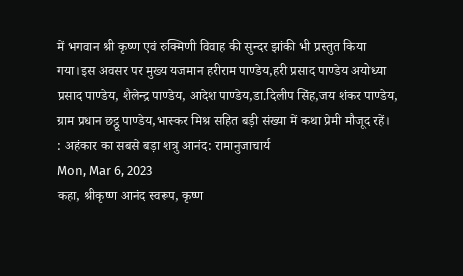में भगवान श्री कृष्ण एवं रुक्मिणी विवाह की सुन्दर झांकी भी प्रस्तुत किया गया।इस अवसर पर मुख्य यजमान हरीराम पाण्डेय,हरी प्रसाद पाण्डेय अयोध्या प्रसाद पाण्डेय, शैलेन्द्र पाण्डेय, आदेश पाण्डेय,डा.दिलीप सिंह,जय शंकर पाण्डेय, ग्राम प्रधान छट्ठू पाण्डेय,भास्कर मिश्र सहित बड़ी संख्या में कथा प्रेमी मौजूद रहें।
: अहंकार का सबसे बड़ा शत्रु आनंद: रामानुजाचार्य
Mon, Mar 6, 2023
कहा, श्रीकृष्ण आनंद स्वरूप, कृष्ण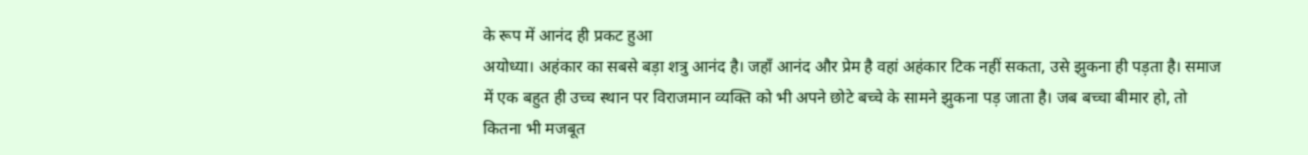के रूप में आनंद ही प्रकट हुआ
अयोध्या। अहंकार का सबसे बड़ा शत्रु आनंद है। जहाँ आनंद और प्रेम है वहां अहंकार टिक नहीं सकता, उसे झुकना ही पड़ता है। समाज में एक बहुत ही उच्च स्थान पर विराजमान व्यक्ति को भी अपने छोटे बच्चे के सामने झुकना पड़ जाता है। जब बच्चा बीमार हो, तो कितना भी मजबूत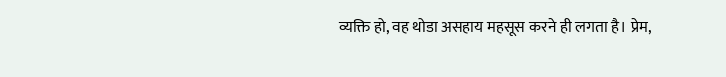व्यक्ति हो, वह थोडा असहाय महसूस करने ही लगता है। प्रेम,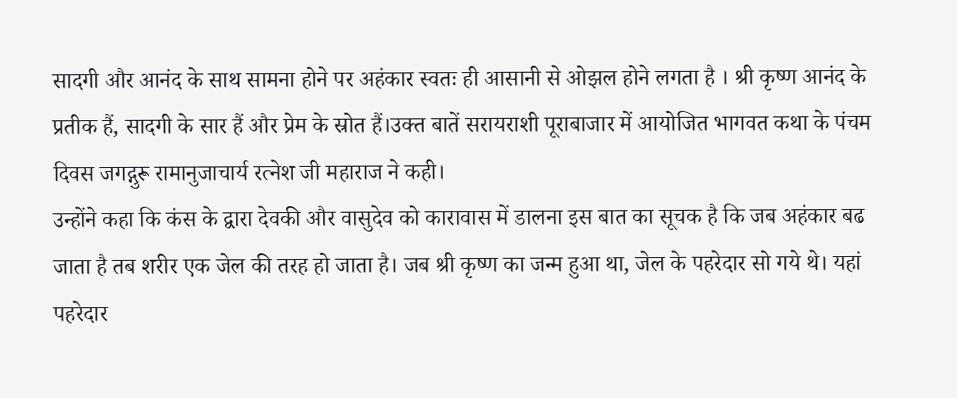सादगी और आनंद के साथ सामना होने पर अहंकार स्वतः ही आसानी से ओझल होने लगता है । श्री कृष्ण आनंद के प्रतीक हैं, सादगी के सार हैं और प्रेम के स्रोत हैं।उक्त बातें सरायराशी पूराबाजार में आयोजित भागवत कथा के पंचम दिवस जगद्गुरू रामानुजाचार्य रत्नेश जी महाराज ने कही।
उन्होंने कहा कि कंस के द्वारा देवकी और वासुदेव को कारावास में डालना इस बात का सूचक है कि जब अहंकार बढ जाता है तब शरीर एक जेल की तरह हो जाता है। जब श्री कृष्ण का जन्म हुआ था, जेल के पहरेदार सो गये थे। यहां पहरेदार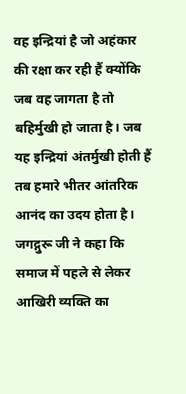वह इन्द्रियां है जो अहंकार की रक्षा कर रही हैं क्योंकि जब वह जागता है तो बहिर्मुखी हो जाता है। जब यह इन्द्रियां अंतर्मुखी होती हैं तब हमारे भीतर आंतरिक आनंद का उदय होता है। जगद्गुरू जी ने कहा कि समाज में पहले से लेकर आखिरी व्यक्ति का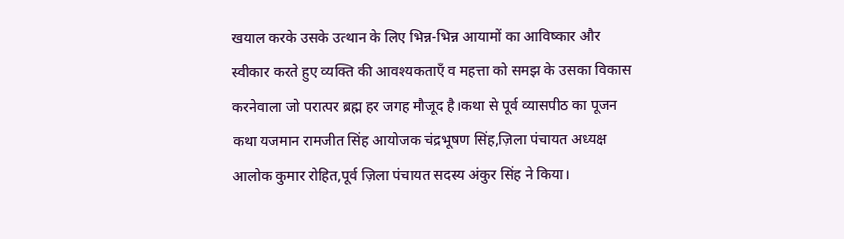खयाल करके उसके उत्थान के लिए भिन्न-भिन्न आयामों का आविष्कार और स्वीकार करते हुए व्यक्ति की आवश्यकताएँ व महत्ता को समझ के उसका विकास करनेवाला जो परात्पर ब्रह्म हर जगह मौजूद है।कथा से पूर्व व्यासपीठ का पूजन कथा यजमान रामजीत सिंह आयोजक चंद्रभूषण सिंह,ज़िला पंचायत अध्यक्ष आलोक कुमार रोहित,पूर्व ज़िला पंचायत सदस्य अंकुर सिंह ने किया।